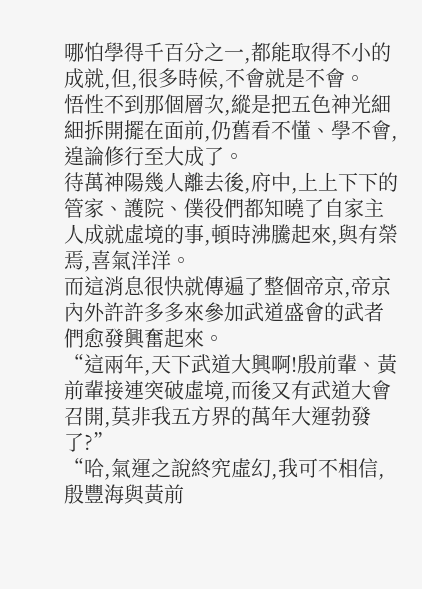哪怕學得千百分之一,都能取得不小的成就,但,很多時候,不會就是不會。
悟性不到那個層次,縱是把五色神光細細拆開擺在面前,仍舊看不懂、學不會,遑論修行至大成了。
待萬神陽幾人離去後,府中,上上下下的管家、護院、僕役們都知曉了自家主人成就虛境的事,頓時沸騰起來,與有榮焉,喜氣洋洋。
而這消息很快就傳遍了整個帝京,帝京內外許許多多來參加武道盛會的武者們愈發興奮起來。
“這兩年,天下武道大興啊!殷前輩、黃前輩接連突破虛境,而後又有武道大會召開,莫非我五方界的萬年大運勃發了?”
“哈,氣運之說終究虛幻,我可不相信,殷豐海與黃前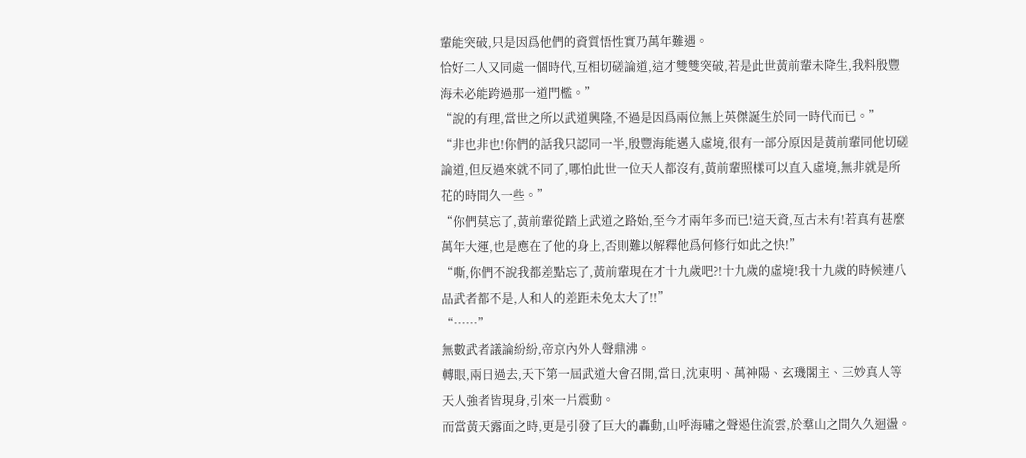輩能突破,只是因爲他們的資質悟性實乃萬年難遇。
恰好二人又同處一個時代,互相切磋論道,這才雙雙突破,若是此世黃前輩未降生,我料殷豐海未必能跨過那一道門檻。”
“說的有理,當世之所以武道興隆,不過是因爲兩位無上英傑誕生於同一時代而已。”
“非也非也!你們的話我只認同一半,殷豐海能邁入虛境,很有一部分原因是黃前輩同他切磋論道,但反過來就不同了,哪怕此世一位天人都沒有,黃前輩照樣可以直入虛境,無非就是所花的時間久一些。”
“你們莫忘了,黃前輩從踏上武道之路始,至今才兩年多而已!這天資,亙古未有!若真有甚麼萬年大運,也是應在了他的身上,否則難以解釋他爲何修行如此之快!”
“嘶,你們不說我都差點忘了,黃前輩現在才十九歲吧?!十九歲的虛境!我十九歲的時候連八品武者都不是,人和人的差距未免太大了!!”
“……”
無數武者議論紛紛,帝京內外人聲鼎沸。
轉眼,兩日過去,天下第一屆武道大會召開,當日,沈東明、萬神陽、玄璣閣主、三妙真人等天人強者皆現身,引來一片震動。
而當黃天露面之時,更是引發了巨大的轟動,山呼海嘯之聲遏住流雲,於羣山之間久久迴盪。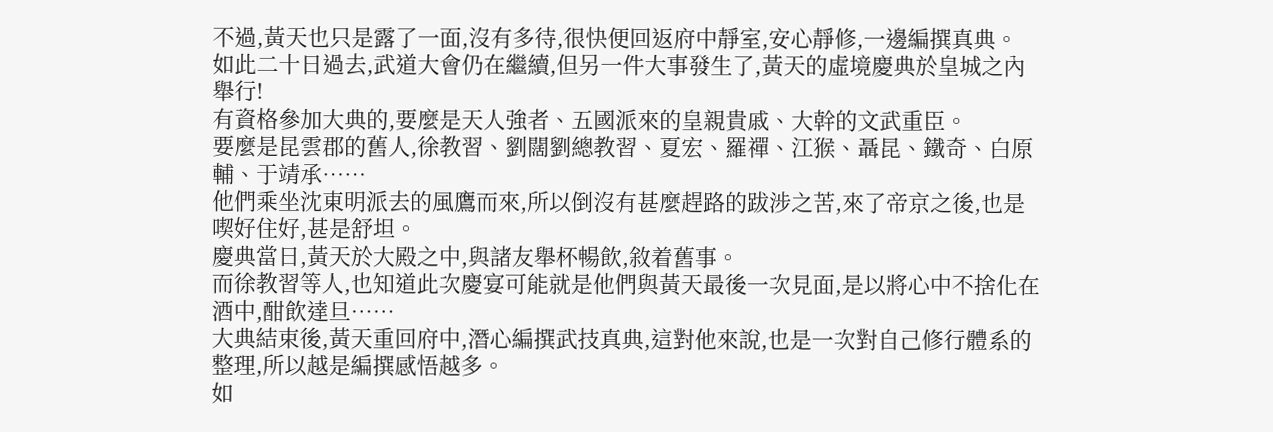不過,黃天也只是露了一面,沒有多待,很快便回返府中靜室,安心靜修,一邊編撰真典。
如此二十日過去,武道大會仍在繼續,但另一件大事發生了,黃天的虛境慶典於皇城之內舉行!
有資格參加大典的,要麼是天人強者、五國派來的皇親貴戚、大幹的文武重臣。
要麼是昆雲郡的舊人,徐教習、劉闊劉總教習、夏宏、羅禪、江猴、聶昆、鐵奇、白原輔、于靖承……
他們乘坐沈東明派去的風鷹而來,所以倒沒有甚麼趕路的跋涉之苦,來了帝京之後,也是喫好住好,甚是舒坦。
慶典當日,黃天於大殿之中,與諸友舉杯暢飲,敘着舊事。
而徐教習等人,也知道此次慶宴可能就是他們與黃天最後一次見面,是以將心中不捨化在酒中,酣飲達旦……
大典結束後,黃天重回府中,潛心編撰武技真典,這對他來說,也是一次對自己修行體系的整理,所以越是編撰感悟越多。
如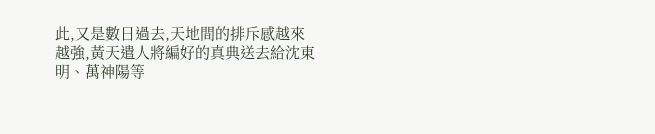此,又是數日過去,天地間的排斥感越來越強,黃天遣人將編好的真典送去給沈東明、萬神陽等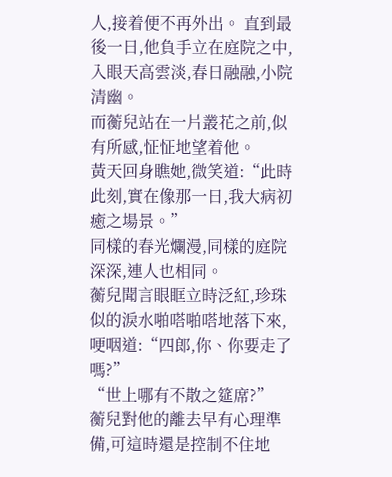人,接着便不再外出。 直到最後一日,他負手立在庭院之中,入眼天高雲淡,春日融融,小院清幽。
而蘅兒站在一片叢花之前,似有所感,怔怔地望着他。
黃天回身瞧她,微笑道:“此時此刻,實在像那一日,我大病初癒之場景。”
同樣的春光爛漫,同樣的庭院深深,連人也相同。
蘅兒聞言眼眶立時泛紅,珍珠似的淚水啪嗒啪嗒地落下來,哽咽道:“四郎,你、你要走了嗎?”
“世上哪有不散之筵席?”
蘅兒對他的離去早有心理準備,可這時還是控制不住地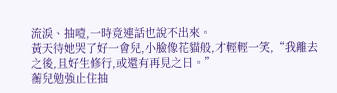流淚、抽噎,一時竟連話也說不出來。
黃天待她哭了好一會兒,小臉像花貓般,才輕輕一笑,“我離去之後,且好生修行,或還有再見之日。”
蘅兒勉強止住抽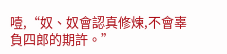噎,“奴、奴會認真修煉,不會辜負四郎的期許。”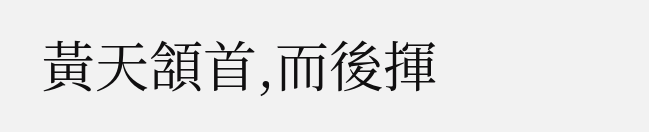黃天頷首,而後揮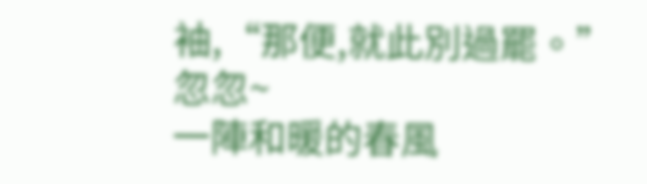袖,“那便,就此別過罷。”
忽忽~
一陣和暖的春風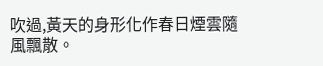吹過,黃天的身形化作春日煙雲隨風飄散。